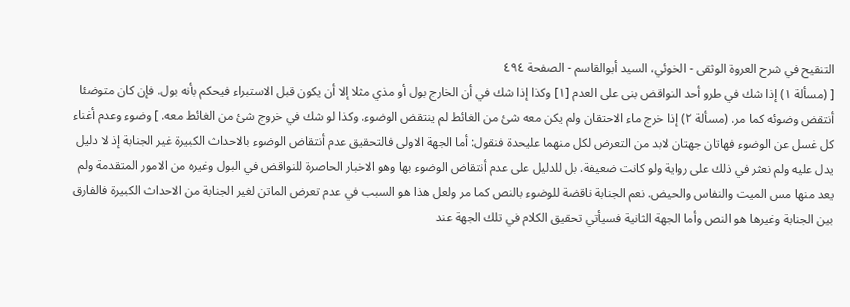التنقيح في شرح العروة الوثقى - الخوئي، السيد أبوالقاسم - الصفحة ٤٩٤
[ (مسألة ١) إذا شك في طرو أحد النواقض بنى على العدم [١] وكذا إذا شك في أن الخارج بول أو مذي مثلا إلا أن يكون قبل الاستبراء فيحكم بأنه بول. فإن كان متوضئا أنتقض وضوئه كما مر. (مسألة ٢) إذا خرج ماء الاحتقان ولم يكن معه شئ من الغائط لم ينتقض الوضوء. وكذا لو شك في خروج شئ من الغائط معه. ] وضوء وعدم أغناء كل غسل عن الوضوء فهاتان جهتان لابد من التعرض لكل منهما عليحدة فنقول: أما الجهة الاولى فالتحقيق عدم أنتقاض الوضوء بالاحداث الكبيرة غير الجنابة إذ لا دليل يدل عليه ولم نعثر في ذلك على رواية ولو كانت ضعيفة. بل للدليل على عدم أنتقاض الوضوء بها وهو الاخبار الحاصرة للنواقض في البول وغيره من الامور المتقدمة ولم يعد منها مس الميت والنفاس والحيض. نعم الجنابة ناقضة للوضوء بالنص كما مر ولعل هذا هو السبب في عدم تعرض الماتن لغير الجنابة من الاحداث الكبيرة فالفارق بين الجنابة وغيرها هو النص وأما الجهة الثانية فسيأتي تحقيق الكلام في تلك الجهة عند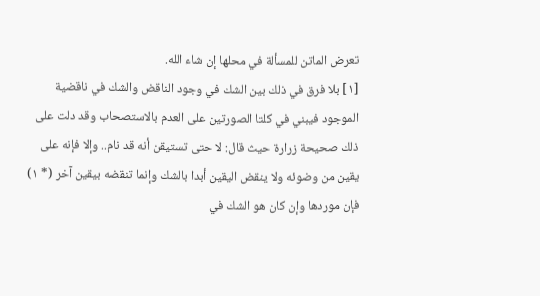تعرض الماتن للمسألة في محلها إن شاء الله.
[١] بلا فرق في ذلك بين الشك في وجود الناقض والشك في ناقضية الموجود فيبني في كلتا الصورتين على العدم بالاستصحاب وقد دلت على ذلك صحيحة زرارة حيث قال: لا حتى تستيقن أنه قد نام.. وإلا فإنه على يقين من وضوئه ولا ينقض اليقين أبدا بالشك وإنما تنقضه بيقين آخر (* ١) فإن موردها وإن كان هو الشك في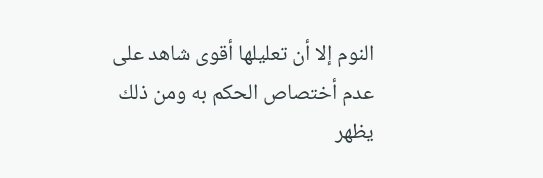النوم إلا أن تعليلها أقوى شاهد على عدم أختصاص الحكم به ومن ذلك يظهر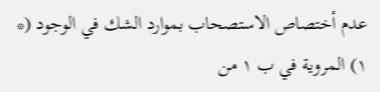عدم أختصاص الاستصحاب بموارد الشك في الوجود (* ١) المروية في ب ١ من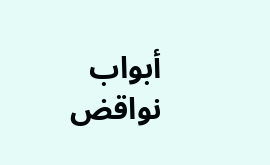أبواب نواقض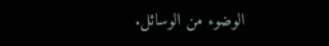الوضوء من الوسائل.